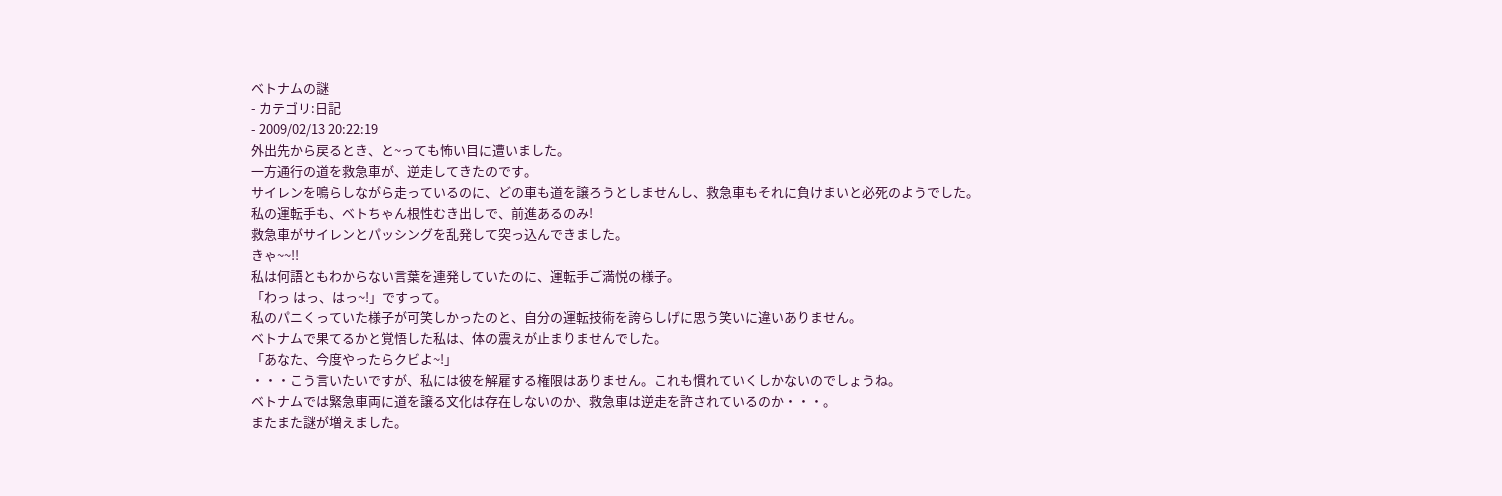ベトナムの謎
- カテゴリ:日記
- 2009/02/13 20:22:19
外出先から戻るとき、と~っても怖い目に遭いました。
一方通行の道を救急車が、逆走してきたのです。
サイレンを鳴らしながら走っているのに、どの車も道を譲ろうとしませんし、救急車もそれに負けまいと必死のようでした。
私の運転手も、ベトちゃん根性むき出しで、前進あるのみ!
救急車がサイレンとパッシングを乱発して突っ込んできました。
きゃ~~!!
私は何語ともわからない言葉を連発していたのに、運転手ご満悦の様子。
「わっ はっ、はっ~!」ですって。
私のパニくっていた様子が可笑しかったのと、自分の運転技術を誇らしげに思う笑いに違いありません。
ベトナムで果てるかと覚悟した私は、体の震えが止まりませんでした。
「あなた、今度やったらクビよ~!」
・・・こう言いたいですが、私には彼を解雇する権限はありません。これも慣れていくしかないのでしょうね。
ベトナムでは緊急車両に道を譲る文化は存在しないのか、救急車は逆走を許されているのか・・・。
またまた謎が増えました。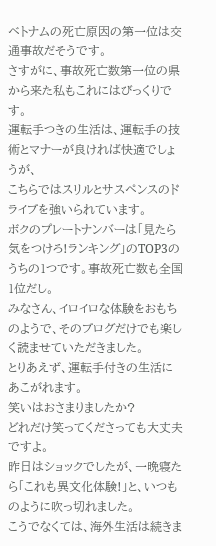ベトナムの死亡原因の第一位は交通事故だそうです。
さすがに、事故死亡数第一位の県から来た私もこれにはびっくりです。
運転手つきの生活は、運転手の技術とマナーが良ければ快適でしょうが、
こちらではスリルとサスペンスのドライブを強いられています。
ボクのプレートナンバーは「見たら気をつけろ!ランキング」のTOP3のうちの1つです。事故死亡数も全国1位だし。
みなさん、イロイロな体験をおもちのようで、そのブログだけでも楽しく読ませていただきました。
とりあえず、運転手付きの生活にあこがれます。
笑いはおさまりましたか?
どれだけ笑ってくださっても大丈夫ですよ。
昨日はショックでしたが、一晩寝たら「これも異文化体験!」と、いつものように吹っ切れました。
こうでなくては、海外生活は続きま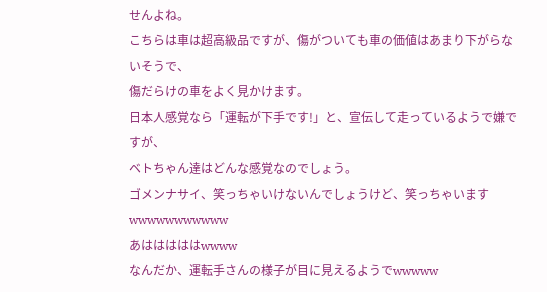せんよね。
こちらは車は超高級品ですが、傷がついても車の価値はあまり下がらないそうで、
傷だらけの車をよく見かけます。
日本人感覚なら「運転が下手です!」と、宣伝して走っているようで嫌ですが、
ベトちゃん達はどんな感覚なのでしょう。
ゴメンナサイ、笑っちゃいけないんでしょうけど、笑っちゃいますwwwwwwwwwww
あはははははwwww
なんだか、運転手さんの様子が目に見えるようでwwwww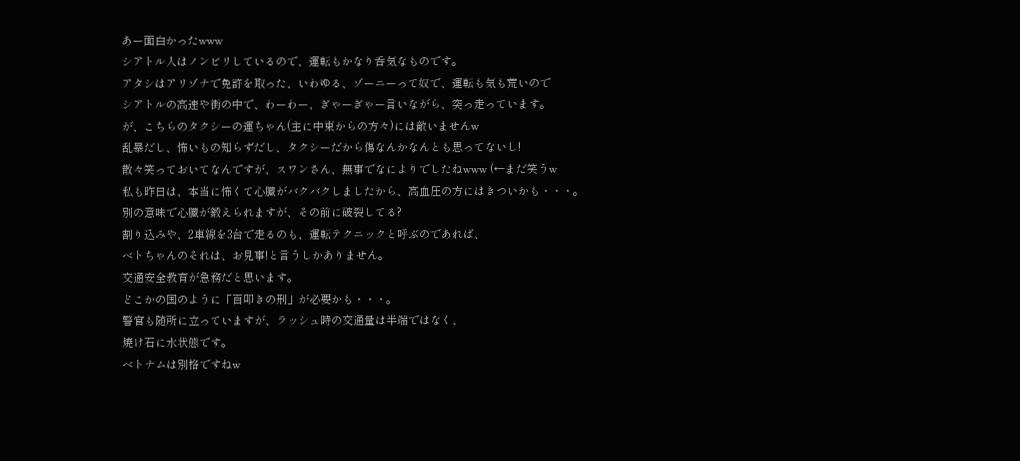あー面白かったwww
シアトル人はノンビリしているので、運転もかなり呑気なものです。
アタシはアリゾナで免許を取った、いわゆる、ゾーニーって奴で、運転も気も荒いので
シアトルの高速や街の中で、わーわー、ぎゃーぎゃー言いながら、突っ走っています。
が、こちらのタクシーの運ちゃん(主に中東からの方々)には敵いませんw
乱暴だし、怖いもの知らずだし、タクシーだから傷なんかなんとも思ってないし!
散々笑っておいてなんですが、スワンさん、無事でなによりでしたねwww (←まだ笑うw
私も昨日は、本当に怖くて心臓がバクバクしましたから、高血圧の方にはきついかも・・・。
別の意味で心臓が鍛えられますが、その前に破裂してる?
割り込みや、2車線を3台で走るのも、運転テクニックと呼ぶのであれば、
ベトちゃんのそれは、お見事!と言うしかありません。
交通安全教育が急務だと思います。
どこかの国のように「百叩きの刑」が必要かも・・・。
警官も随所に立っていますが、ラッシュ時の交通量は半端ではなく、
焼け石に水状態です。
ベトナムは別格ですねw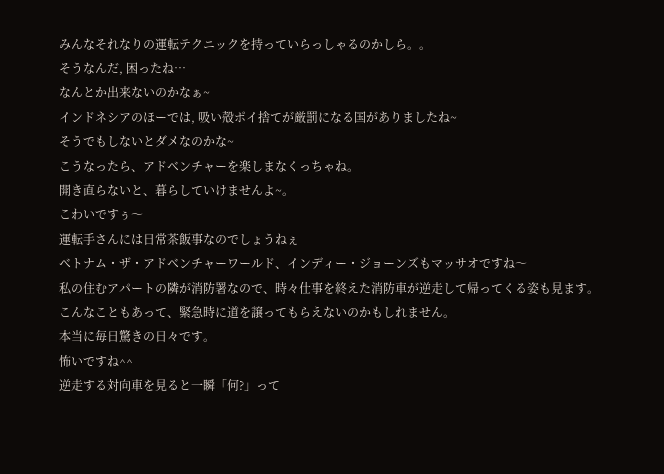みんなそれなりの運転テクニックを持っていらっしゃるのかしら。。
そうなんだ, 困ったね…
なんとか出来ないのかなぁ~
インドネシアのほーでは, 吸い殻ポイ捨てが厳罰になる国がありましたね~
そうでもしないとダメなのかな~
こうなったら、アドベンチャーを楽しまなくっちゃね。
開き直らないと、暮らしていけませんよ~。
こわいですぅ〜
運転手さんには日常茶飯事なのでしょうねぇ
ベトナム・ザ・アドベンチャーワールド、インディー・ジョーンズもマッサオですね〜
私の住むアパートの隣が消防署なので、時々仕事を終えた消防車が逆走して帰ってくる姿も見ます。
こんなこともあって、緊急時に道を譲ってもらえないのかもしれません。
本当に毎日驚きの日々です。
怖いですね^^
逆走する対向車を見ると一瞬「何?」って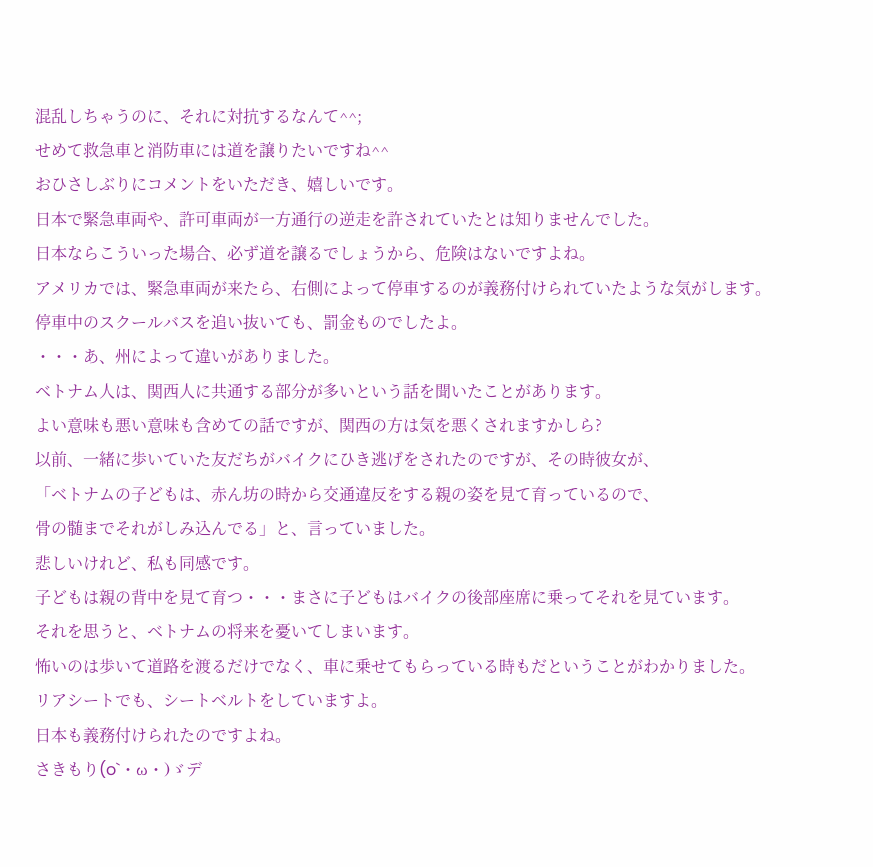混乱しちゃうのに、それに対抗するなんて^^;
せめて救急車と消防車には道を譲りたいですね^^
おひさしぶりにコメントをいただき、嬉しいです。
日本で緊急車両や、許可車両が一方通行の逆走を許されていたとは知りませんでした。
日本ならこういった場合、必ず道を譲るでしょうから、危険はないですよね。
アメリカでは、緊急車両が来たら、右側によって停車するのが義務付けられていたような気がします。
停車中のスクールバスを追い抜いても、罰金ものでしたよ。
・・・あ、州によって違いがありました。
ベトナム人は、関西人に共通する部分が多いという話を聞いたことがあります。
よい意味も悪い意味も含めての話ですが、関西の方は気を悪くされますかしら?
以前、一緒に歩いていた友だちがバイクにひき逃げをされたのですが、その時彼女が、
「ベトナムの子どもは、赤ん坊の時から交通違反をする親の姿を見て育っているので、
骨の髄までそれがしみ込んでる」と、言っていました。
悲しいけれど、私も同感です。
子どもは親の背中を見て育つ・・・まさに子どもはバイクの後部座席に乗ってそれを見ています。
それを思うと、ベトナムの将来を憂いてしまいます。
怖いのは歩いて道路を渡るだけでなく、車に乗せてもらっている時もだということがわかりました。
リアシートでも、シートベルトをしていますよ。
日本も義務付けられたのですよね。
さきもり(o`・ω・)ゞデ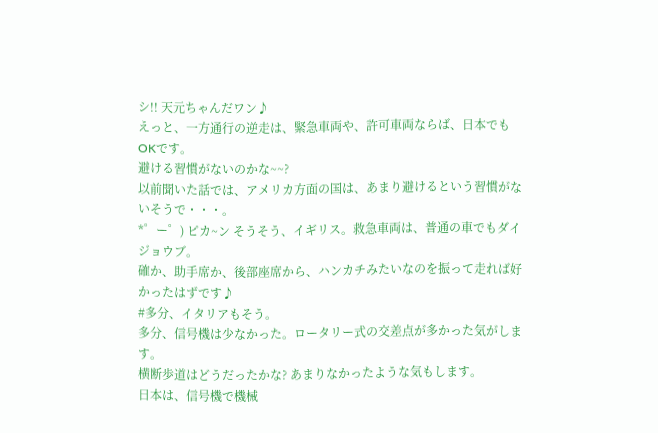シ!! 天元ちゃんだワン♪
えっと、一方通行の逆走は、緊急車両や、許可車両ならば、日本でもOKです。
避ける習慣がないのかな~~?
以前聞いた話では、アメリカ方面の国は、あまり避けるという習慣がないそうで・・・。
*゜ー゜) ピカ~ン そうそう、イギリス。救急車両は、普通の車でもダイジョウブ。
確か、助手席か、後部座席から、ハンカチみたいなのを振って走れば好かったはずです♪
#多分、イタリアもそう。
多分、信号機は少なかった。ロータリー式の交差点が多かった気がします。
横断歩道はどうだったかな? あまりなかったような気もします。
日本は、信号機で機械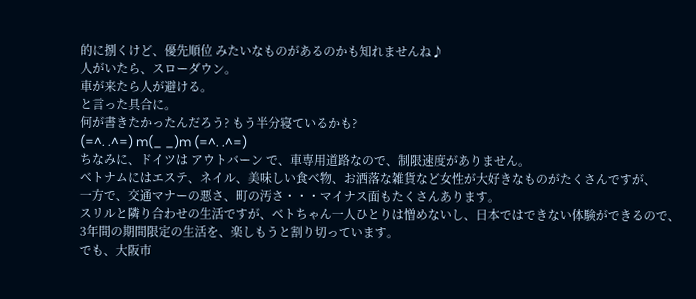的に捌くけど、優先順位 みたいなものがあるのかも知れませんね♪
人がいたら、スローダウン。
車が来たら人が避ける。
と言った具合に。
何が書きたかったんだろう? もう半分寝ているかも?
(=^. .^=) m(_ _)m (=^. .^=)
ちなみに、ドイツは アウトバーン で、車専用道路なので、制限速度がありません。
ベトナムにはエステ、ネイル、美味しい食べ物、お洒落な雑貨など女性が大好きなものがたくさんですが、
一方で、交通マナーの悪さ、町の汚さ・・・マイナス面もたくさんあります。
スリルと隣り合わせの生活ですが、ベトちゃん一人ひとりは憎めないし、日本ではできない体験ができるので、
3年間の期間限定の生活を、楽しもうと割り切っています。
でも、大阪市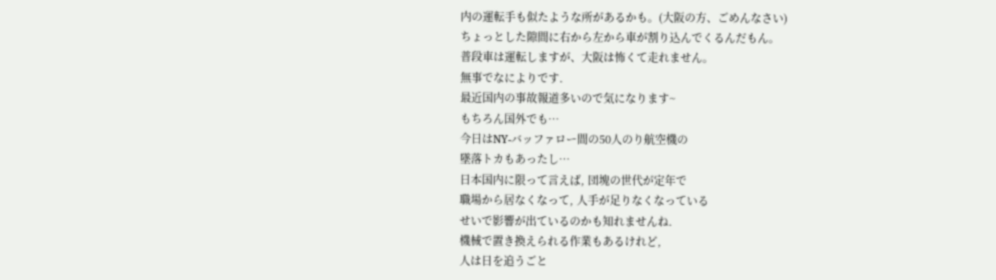内の運転手も似たような所があるかも。(大阪の方、ごめんなさい)
ちょっとした隙間に右から左から車が割り込んでくるんだもん。
普段車は運転しますが、大阪は怖くて走れません。
無事でなによりです.
最近国内の事故報道多いので気になります~
もちろん国外でも…
今日はNY-バッファロー間の50人のり航空機の
墜落トカもあったし…
日本国内に限って言えば, 団塊の世代が定年で
職場から居なくなって, 人手が足りなくなっている
せいで影響が出ているのかも知れませんね.
機械で置き換えられる作業もあるけれど,
人は日を追うごと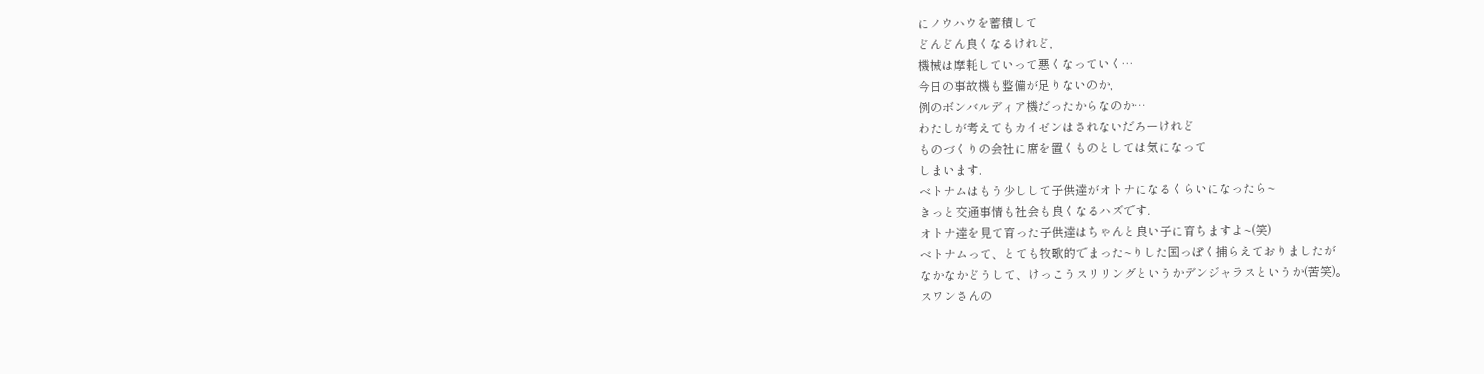にノウハウを蓄積して
どんどん良くなるけれど,
機械は摩耗していって悪くなっていく…
今日の事故機も整備が足りないのか,
例のボンバルディア機だったからなのか…
わたしが考えてもカイゼンはされないだろーけれど
ものづくりの会社に席を置くものとしては気になって
しまいます.
ベトナムはもう少しして子供達がオトナになるくらいになったら~
きっと交通事情も社会も良くなるハズです.
オトナ達を見て育った子供達はちゃんと良い子に育ちますよ~(笑)
ベトナムって、とても牧歌的でまった~りした国っぽく捕らえておりましたが
なかなかどうして、けっこうスリリングというかデンジャラスというか(苦笑)。
スワンさんの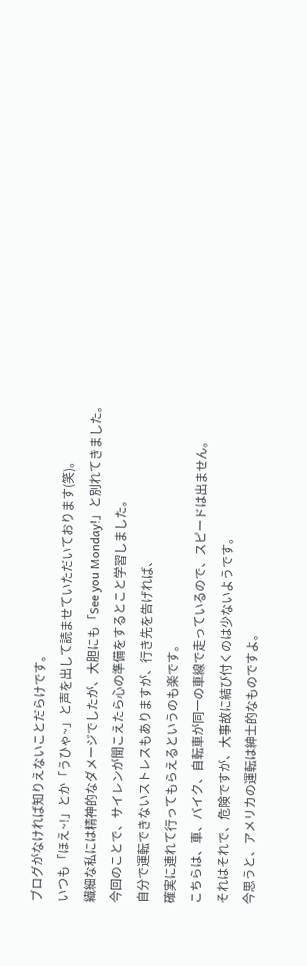ブログがなければ知りえないことだらけです。
いつも「ほえ~!」とか「うひゃ~」と声を出して読ませていただいております(笑)。
繊細な私には精神的なダメージでしたが、大胆にも「See you Monday!」と別れてきました。
今回のことで、サイレンが聞こえたら心の準備をするとこと学習しました。
自分で運転できないストレスもありますが、行き先を告げれば、
確実に連れて行ってもらえるというのも楽です。
こちらは、車、バイク、自転車が同一の車線で走っているので、スピードは出ません。
それはそれで、危険ですが、大事故に結び付くのは少ないようです。
今思うと、アメリカの運転は紳士的なものですよ。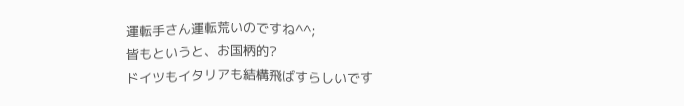運転手さん運転荒いのですね^^;
皆もというと、お国柄的?
ドイツもイタリアも結構飛ばすらしいです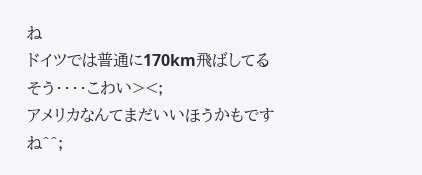ね
ドイツでは普通に170km飛ばしてるそう・・・・こわい><;
アメリカなんてまだいいほうかもですね^^;